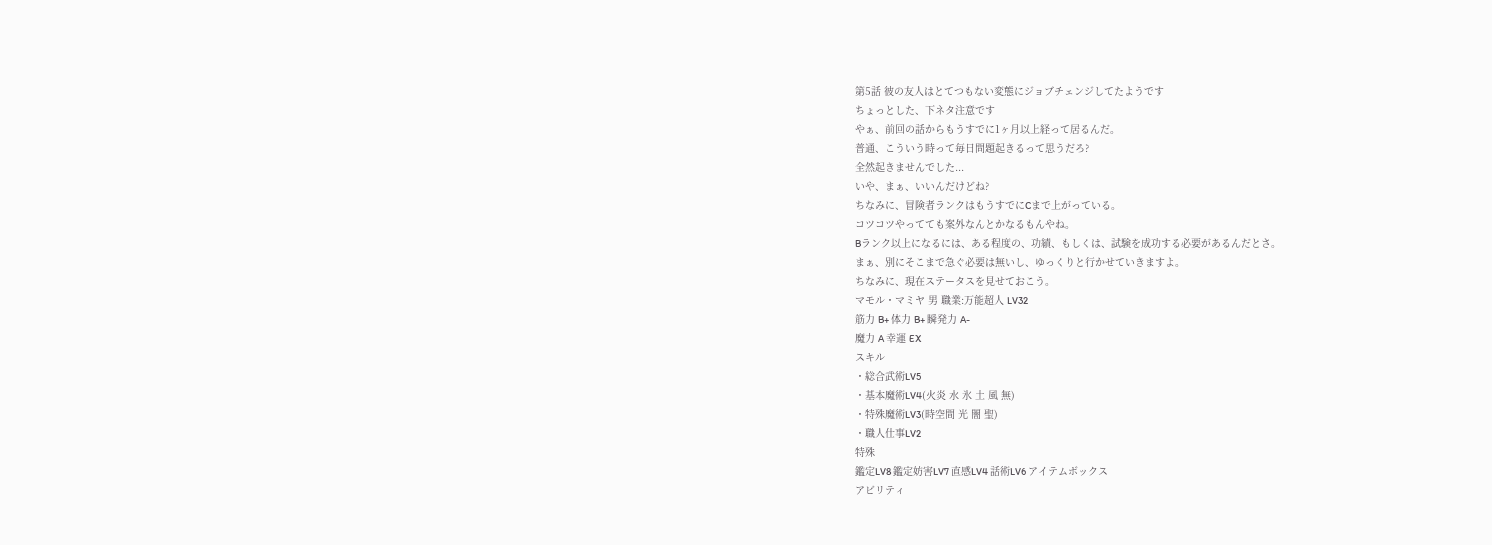第5話 彼の友人はとてつもない変態にジョブチェンジしてたようです
ちょっとした、下ネタ注意です
やぁ、前回の話からもうすでに1ヶ月以上経って居るんだ。
普通、こういう時って毎日問題起きるって思うだろ?
全然起きませんでした...
いや、まぁ、いいんだけどね?
ちなみに、冒険者ランクはもうすでにCまで上がっている。
コツコツやってても案外なんとかなるもんやね。
Bランク以上になるには、ある程度の、功績、もしくは、試験を成功する必要があるんだとさ。
まぁ、別にそこまで急ぐ必要は無いし、ゆっくりと行かせていきますよ。
ちなみに、現在ステータスを見せておこう。
マモル・マミヤ 男 職業:万能超人 LV32
筋力 B+ 体力 B+ 瞬発力 A-
魔力 A 幸運 EX
スキル
・総合武術LV5
・基本魔術LV4(火炎 水 氷 土 風 無)
・特殊魔術LV3(時空間 光 闇 聖)
・職人仕事LV2
特殊
鑑定LV8 鑑定妨害LV7 直感LV4 話術LV6 アイテムボックス
アビリティ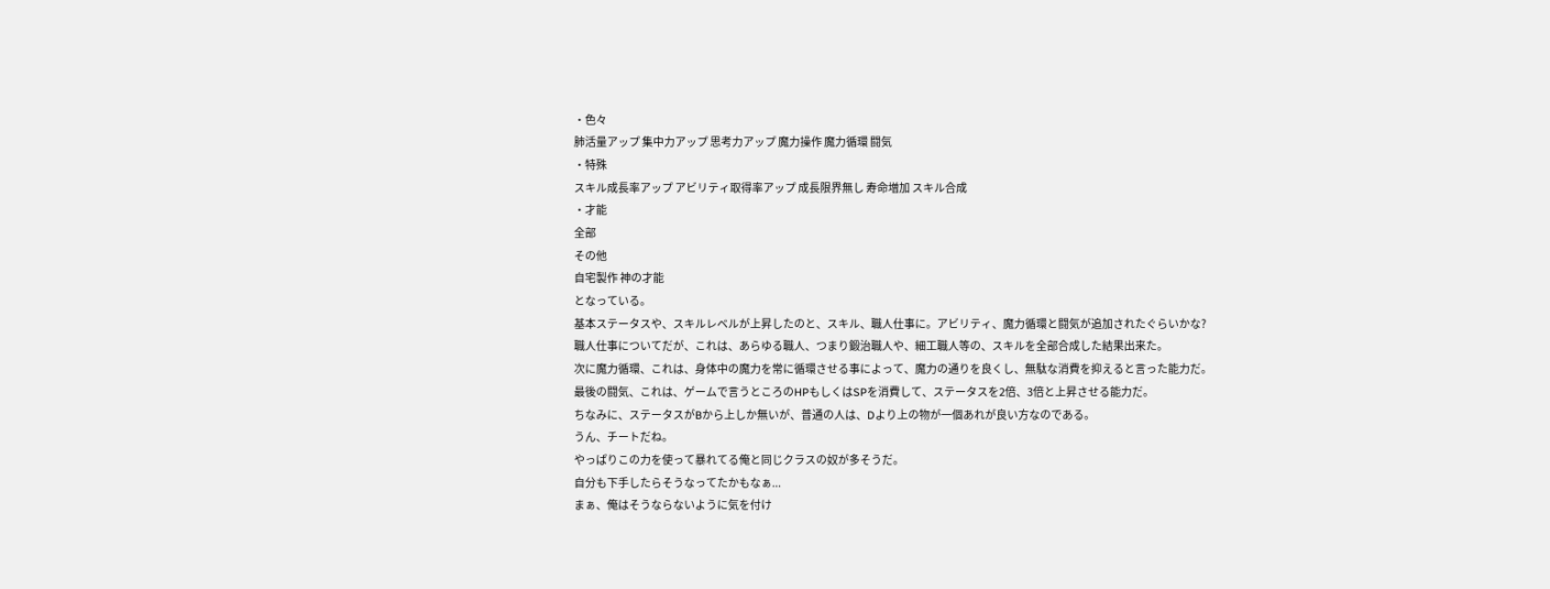・色々
肺活量アップ 集中力アップ 思考力アップ 魔力操作 魔力循環 闘気
・特殊
スキル成長率アップ アビリティ取得率アップ 成長限界無し 寿命増加 スキル合成
・才能
全部
その他
自宅製作 神の才能
となっている。
基本ステータスや、スキルレベルが上昇したのと、スキル、職人仕事に。アビリティ、魔力循環と闘気が追加されたぐらいかな?
職人仕事についてだが、これは、あらゆる職人、つまり鍛治職人や、細工職人等の、スキルを全部合成した結果出来た。
次に魔力循環、これは、身体中の魔力を常に循環させる事によって、魔力の通りを良くし、無駄な消費を抑えると言った能力だ。
最後の闘気、これは、ゲームで言うところのHPもしくはSPを消費して、ステータスを2倍、3倍と上昇させる能力だ。
ちなみに、ステータスがBから上しか無いが、普通の人は、Dより上の物が一個あれが良い方なのである。
うん、チートだね。
やっぱりこの力を使って暴れてる俺と同じクラスの奴が多そうだ。
自分も下手したらそうなってたかもなぁ...
まぁ、俺はそうならないように気を付け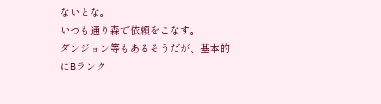ないとな。
いつも通り森で依頼をこなす。
ダンジョン等もあるそうだが、基本的にBランク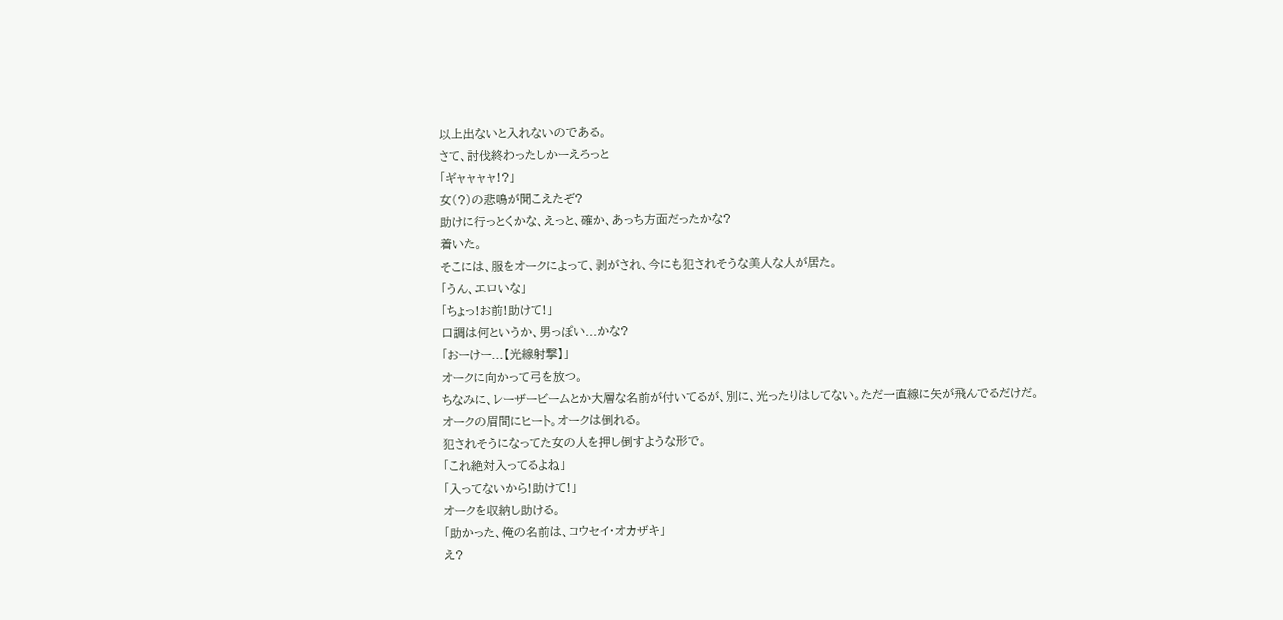以上出ないと入れないのである。
さて、討伐終わったしかーえろっと
「ギャャャャ!?」
女(?)の悲鳴が聞こえたぞ?
助けに行っとくかな、えっと、確か、あっち方面だったかな?
着いた。
そこには、服をオークによって、剥がされ、今にも犯されそうな美人な人が居た。
「うん、エロいな」
「ちょっ!お前!助けて!」
口調は何というか、男っぽい...かな?
「おーけー...【光線射撃】」
オークに向かって弓を放つ。
ちなみに、レーザービームとか大層な名前が付いてるが、別に、光ったりはしてない。ただ一直線に矢が飛んでるだけだ。
オークの眉間にヒート。オークは倒れる。
犯されそうになってた女の人を押し倒すような形で。
「これ絶対入ってるよね」
「入ってないから!助けて!」
オークを収納し助ける。
「助かった、俺の名前は、コウセイ・オカザキ」
え?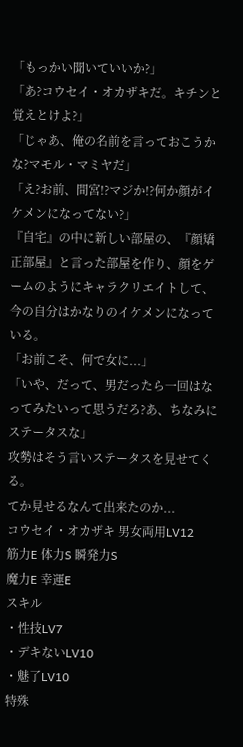「もっかい聞いていいか?」
「あ?コウセイ・オカザキだ。キチンと覚えとけよ?」
「じゃあ、俺の名前を言っておこうかな?マモル・マミヤだ」
「え?お前、間宮!?マジか!?何か顔がイケメンになってない?」
『自宅』の中に新しい部屋の、『顔矯正部屋』と言った部屋を作り、顔をゲームのようにキャラクリエイトして、今の自分はかなりのイケメンになっている。
「お前こそ、何で女に...」
「いや、だって、男だったら一回はなってみたいって思うだろ?あ、ちなみにステータスな」
攻勢はそう言いステータスを見せてくる。
てか見せるなんて出来たのか...
コウセイ・オカザキ 男女両用LV12
筋力E 体力S 瞬発力S
魔力E 幸運E
スキル
・性技LV7
・デキないLV10
・魅了LV10
特殊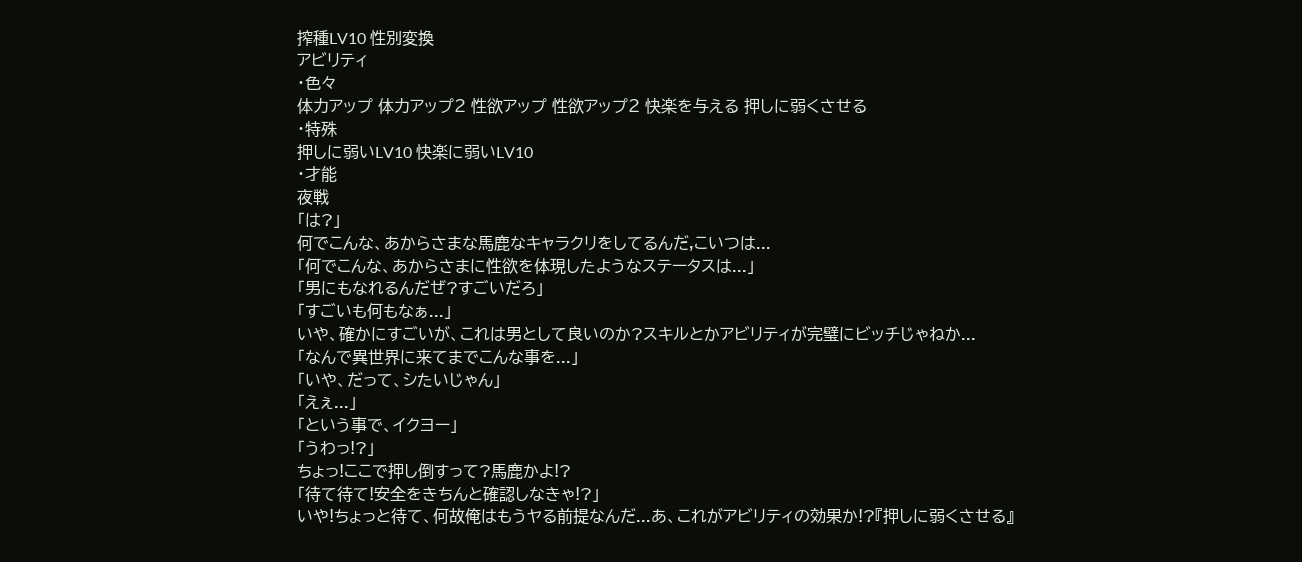搾種LV10 性別変換
アビリティ
・色々
体力アップ 体力アップ2 性欲アップ 性欲アップ2 快楽を与える 押しに弱くさせる
・特殊
押しに弱いLV10 快楽に弱いLV10
・才能
夜戦
「は?」
何でこんな、あからさまな馬鹿なキャラクリをしてるんだ,こいつは...
「何でこんな、あからさまに性欲を体現したようなステータスは...」
「男にもなれるんだぜ?すごいだろ」
「すごいも何もなぁ...」
いや、確かにすごいが、これは男として良いのか?スキルとかアビリティが完璧にビッチじゃねか...
「なんで異世界に来てまでこんな事を...」
「いや、だって、シたいじゃん」
「えぇ...」
「という事で、イクヨー」
「うわっ!?」
ちょっ!ここで押し倒すって?馬鹿かよ!?
「待て待て!安全をきちんと確認しなきゃ!?」
いや!ちょっと待て、何故俺はもうヤる前提なんだ...あ、これがアビリティの効果か!?『押しに弱くさせる』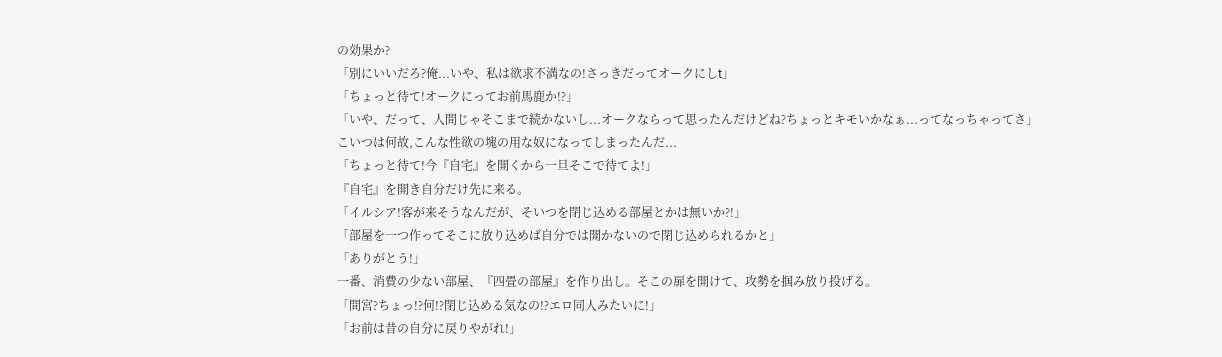の効果か?
「別にいいだろ?俺...いや、私は欲求不満なの!さっきだってオークにしt」
「ちょっと待て!オークにってお前馬鹿か!?」
「いや、だって、人間じゃそこまで続かないし...オークならって思ったんだけどね?ちょっとキモいかなぁ...ってなっちゃってさ」
こいつは何故,こんな性欲の塊の用な奴になってしまったんだ...
「ちょっと待て!今『自宅』を開くから一旦そこで待てよ!」
『自宅』を開き自分だけ先に来る。
「イルシア!客が来そうなんだが、そいつを閉じ込める部屋とかは無いか?!」
「部屋を一つ作ってそこに放り込めば自分では開かないので閉じ込められるかと」
「ありがとう!」
一番、消費の少ない部屋、『四畳の部屋』を作り出し。そこの扉を開けて、攻勢を掴み放り投げる。
「間宮?ちょっ!?何!?閉じ込める気なの!?エロ同人みたいに!」
「お前は昔の自分に戻りやがれ!」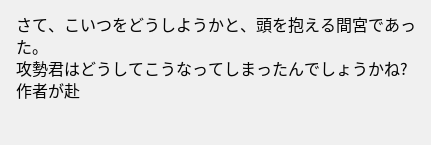さて、こいつをどうしようかと、頭を抱える間宮であった。
攻勢君はどうしてこうなってしまったんでしょうかね?
作者が赴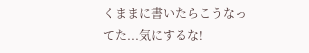くままに書いたらこうなってた...気にするな!